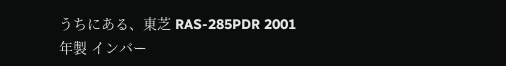うちにある、東芝 RAS-285PDR 2001年製 インバー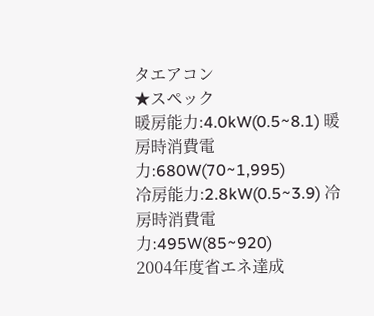タエアコン
★スペック
暖房能力:4.0kW(0.5~8.1) 暖房時消費電力:680W(70~1,995)
冷房能力:2.8kW(0.5~3.9) 冷房時消費電力:495W(85~920)
2004年度省エネ達成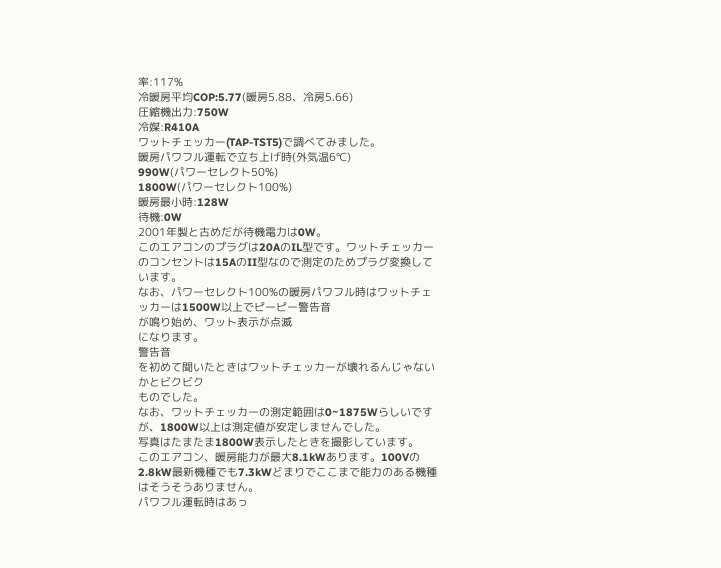率:117%
冷暖房平均COP:5.77(暖房5.88、冷房5.66)
圧縮機出力:750W
冷媒:R410A
ワットチェッカー(TAP-TST5)で調べてみました。
暖房パワフル運転で立ち上げ時(外気温6℃)
990W(パワーセレクト50%)
1800W(パワーセレクト100%)
暖房最小時:128W
待機:0W
2001年製と古めだが待機電力は0W。
このエアコンのプラグは20AのIL型です。ワットチェッカーのコンセントは15AのII型なので測定のためプラグ変換しています。
なお、パワーセレクト100%の暖房パワフル時はワットチェッカーは1500W以上でピーピー警告音
が鳴り始め、ワット表示が点滅
になります。
警告音
を初めて聞いたときはワットチェッカーが壊れるんじゃないかとビクビク
ものでした。
なお、ワットチェッカーの測定範囲は0~1875Wらしいですが、1800W以上は測定値が安定しませんでした。
写真はたまたま1800W表示したときを撮影しています。
このエアコン、暖房能力が最大8.1kWあります。100Vの2.8kW最新機種でも7.3kWどまりでここまで能力のある機種はそうそうありません。
パワフル運転時はあっ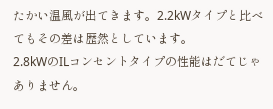たかい温風が出てきます。2.2kWタイプと比べてもその差は歴然としています。
2.8kWのILコンセントタイプの性能はだてじゃありません。